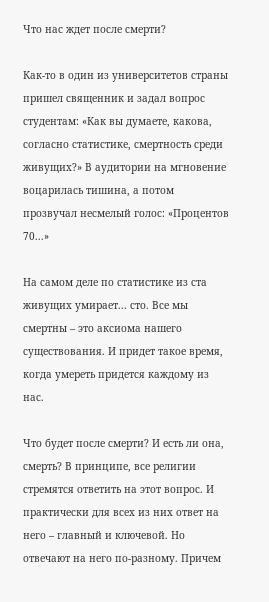Что нас ждет после смерти?

Как-то в один из университетов страны пришел священник и задал вопрос студентам: «Как вы думаете, какова, согласно статистике, смертность среди живущих?» В аудитории на мгновение воцарилась тишина, а потом прозвучал несмелый голос: «Процентов 70...»

На самом деле по статистике из ста живущих умирает... сто. Все мы смертны – это аксиома нашего существования. И придет такое время, когда умереть придется каждому из нас.

Что будет после смерти? И есть ли она, смерть? В принципе, все религии стремятся ответить на этот вопрос. И практически для всех из них ответ на него – главный и ключевой. Но отвечают на него по-разному. Причем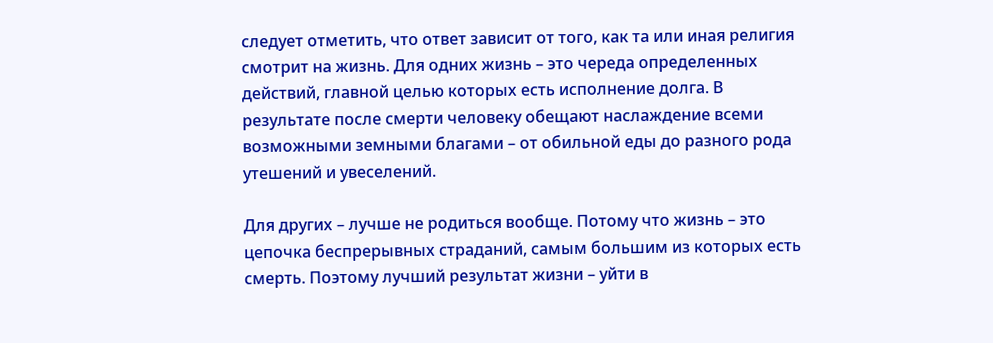следует отметить, что ответ зависит от того, как та или иная религия смотрит на жизнь. Для одних жизнь – это череда определенных действий, главной целью которых есть исполнение долга. В результате после смерти человеку обещают наслаждение всеми возможными земными благами – от обильной еды до разного рода утешений и увеселений.

Для других – лучше не родиться вообще. Потому что жизнь – это цепочка беспрерывных страданий, самым большим из которых есть смерть. Поэтому лучший результат жизни – уйти в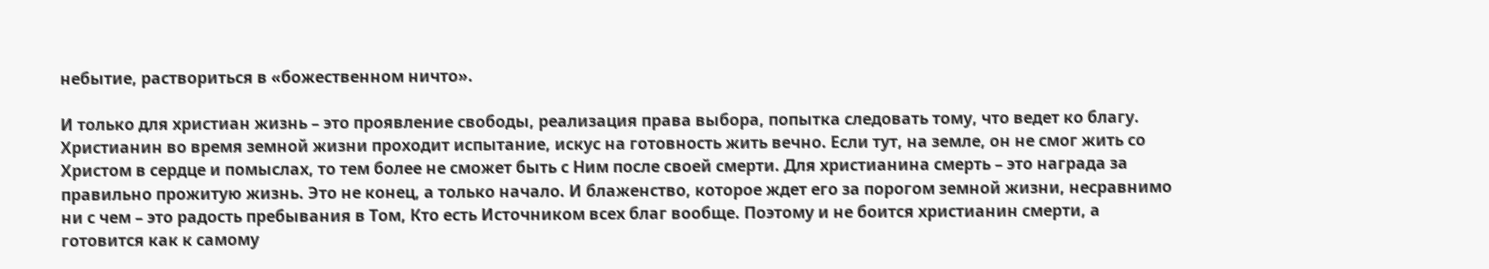небытие, раствориться в «божественном ничто».

И только для христиан жизнь – это проявление свободы, реализация права выбора, попытка следовать тому, что ведет ко благу. Христианин во время земной жизни проходит испытание, искус на готовность жить вечно. Если тут, на земле, он не смог жить со Христом в сердце и помыслах, то тем более не сможет быть с Ним после своей смерти. Для христианина смерть – это награда за правильно прожитую жизнь. Это не конец, а только начало. И блаженство, которое ждет его за порогом земной жизни, несравнимо ни с чем – это радость пребывания в Том, Кто есть Источником всех благ вообще. Поэтому и не боится христианин смерти, а готовится как к самому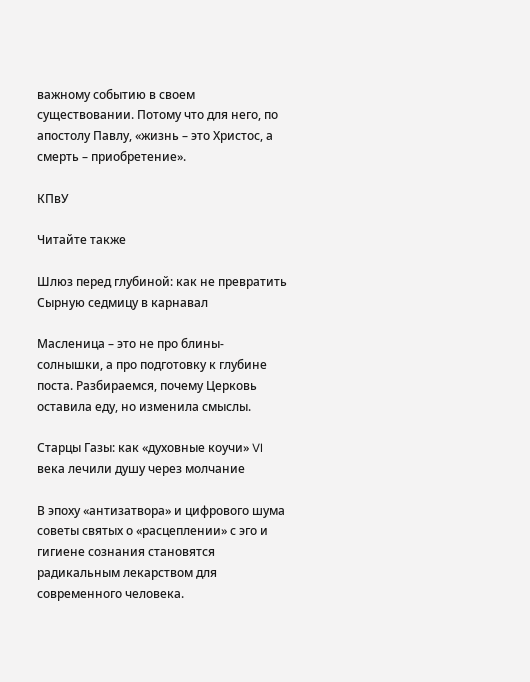важному событию в своем существовании. Потому что для него, по апостолу Павлу, «жизнь – это Христос, а смерть – приобретение».

КПвУ

Читайте также

Шлюз перед глубиной: как не превратить Сырную седмицу в карнавал

Масленица – это не про блины-солнышки, а про подготовку к глубине поста. Разбираемся, почему Церковь оставила еду, но изменила смыслы.

Старцы Газы: как «духовные коучи» VI века лечили душу через молчание

В эпоху «антизатвора» и цифрового шума советы святых о «расцеплении» с эго и гигиене сознания становятся радикальным лекарством для современного человека.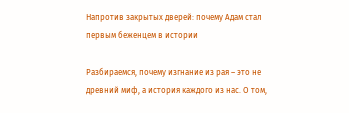Напротив закрытых дверей: почему Адам стал первым беженцем в истории

Разбираемся, почему изгнание из рая – это не древний миф, а история каждого из нас. О том,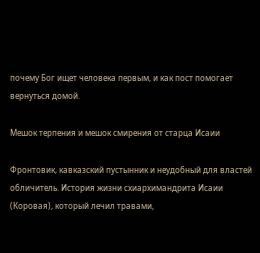почему Бог ищет человека первым, и как пост помогает вернуться домой.

Мешок терпения и мешок смирения от старца Исаии

Фронтовик, кавказский пустынник и неудобный для властей обличитель. История жизни схиархимандрита Исаии (Коровая), который лечил травами,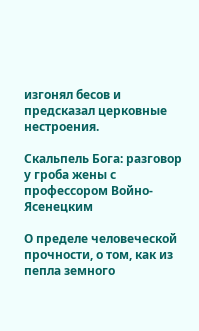изгонял бесов и предсказал церковные нестроения.

Скальпель Бога: разговор у гроба жены с профессором Войно-Ясенецким

О пределе человеческой прочности, о том, как из пепла земного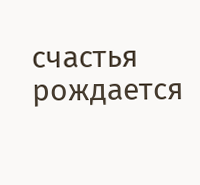счастья рождается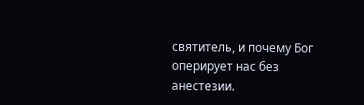святитель, и почему Бог оперирует нас без анестезии.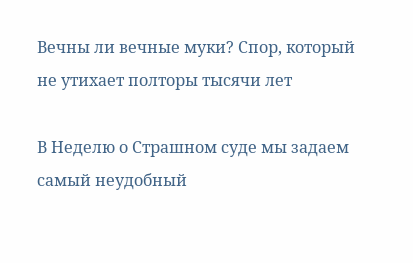Вечны ли вечные муки? Спор, который не утихает полторы тысячи лет

В Неделю о Страшном суде мы задаем самый неудобный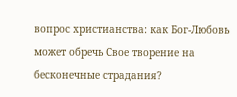вопрос христианства: как Бог-Любовь может обречь Свое творение на бесконечные страдания?